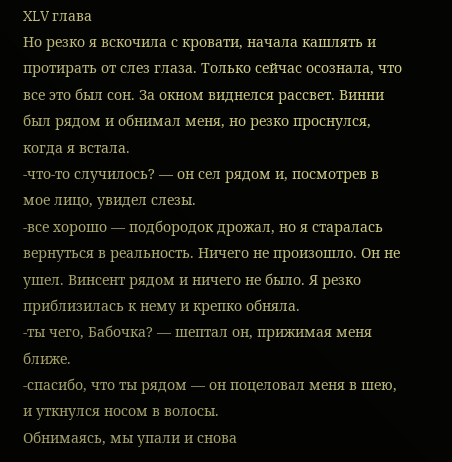XLV глава
Но резко я вскочила с кровати, начала кашлять и протирать от слез глаза. Только сейчас осознала, что все это был сон. За окном виднелся рассвет. Винни был рядом и обнимал меня, но резко проснулся, когда я встала.
-что-то случилось? — он сел рядом и, посмотрев в мое лицо, увидел слезы.
-все хорошо — подбородок дрожал, но я старалась вернуться в реальность. Ничего не произошло. Он не ушел. Винсент рядом и ничего не было. Я резко приблизилась к нему и крепко обняла.
-ты чего, Бабочка? — шептал он, прижимая меня ближе.
-спасибо, что ты рядом — он поцеловал меня в шею, и уткнулся носом в волосы.
Обнимаясь, мы упали и снова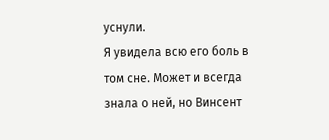уснули.
Я увидела всю его боль в том сне. Может и всегда знала о ней, но Винсент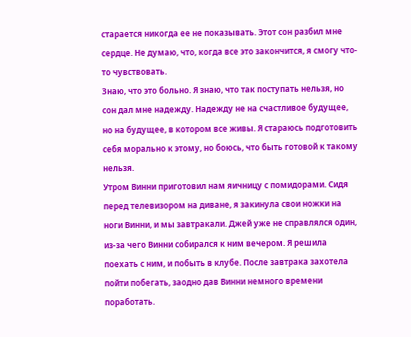старается никогда ее не показывать. Этот сон разбил мне сердце. Не думаю, что, когда все это закончится, я смогу что-то чувствовать.
Знаю, что это больно. Я знаю, что так поступать нельзя, но сон дал мне надежду. Надежду не на счастливое будущее, но на будущее, в котором все живы. Я стараюсь подготовить себя морально к этому, но боюсь, что быть готовой к такому нельзя.
Утром Винни приготовил нам яичницу с помидорами. Сидя перед телевизором на диване, я закинула свои ножки на ноги Винни, и мы завтракали. Джей уже не справлялся один, из-за чего Винни собирался к ним вечером. Я решила поехать с ним, и побыть в клубе. После завтрака захотела пойти побегать, заодно дав Винни немного времени поработать.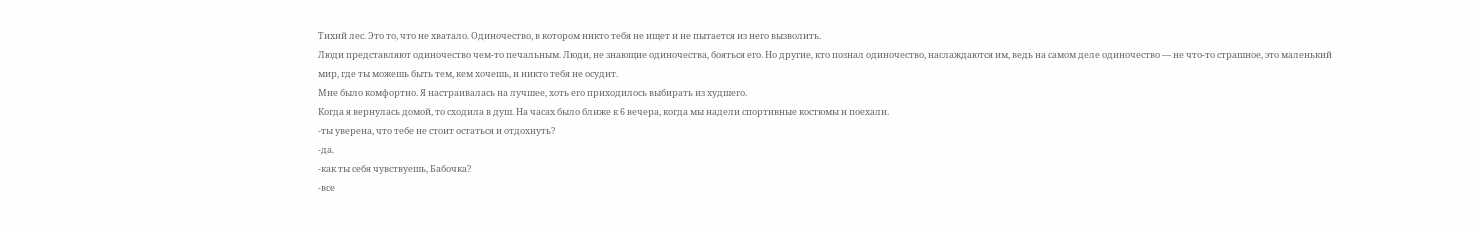Тихий лес. Это то, что не хватало. Одиночество, в котором никто тебя не ищет и не пытается из него вызволить.
Люди представляют одиночество чем-то печальным. Люди, не знающие одиночества, бояться его. Но другие, кто познал одиночество, наслаждаются им, ведь на самом деле одиночество — не что-то страшное, это маленький мир, где ты можешь быть тем, кем хочешь, и никто тебя не осудит.
Мне было комфортно. Я настраивалась на лучшее, хоть его приходилось выбирать из худшего.
Когда я вернулась домой, то сходила в душ. На часах было ближе к 6 вечера, когда мы надели спортивные костюмы и поехали.
-ты уверена, что тебе не стоит остаться и отдохнуть?
-да.
-как ты себя чувствуешь, Бабочка?
-все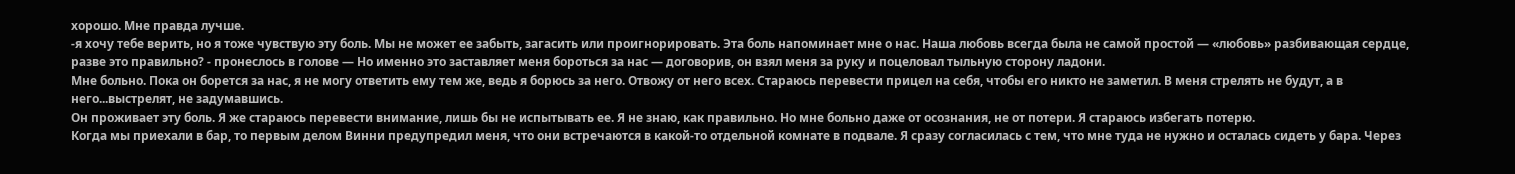хорошо. Мне правда лучше.
-я хочу тебе верить, но я тоже чувствую эту боль. Мы не может ее забыть, загасить или проигнорировать. Эта боль напоминает мне о нас. Наша любовь всегда была не самой простой — «любовь» разбивающая сердце, разве это правильно? - пронеслось в голове — Но именно это заставляет меня бороться за нас — договорив, он взял меня за руку и поцеловал тыльную сторону ладони.
Мне больно. Пока он борется за нас, я не могу ответить ему тем же, ведь я борюсь за него. Отвожу от него всех. Стараюсь перевести прицел на себя, чтобы его никто не заметил. В меня стрелять не будут, а в него...выстрелят, не задумавшись.
Он проживает эту боль. Я же стараюсь перевести внимание, лишь бы не испытывать ее. Я не знаю, как правильно. Но мне больно даже от осознания, не от потери. Я стараюсь избегать потерю.
Когда мы приехали в бар, то первым делом Винни предупредил меня, что они встречаются в какой-то отдельной комнате в подвале. Я сразу согласилась с тем, что мне туда не нужно и осталась сидеть у бара. Через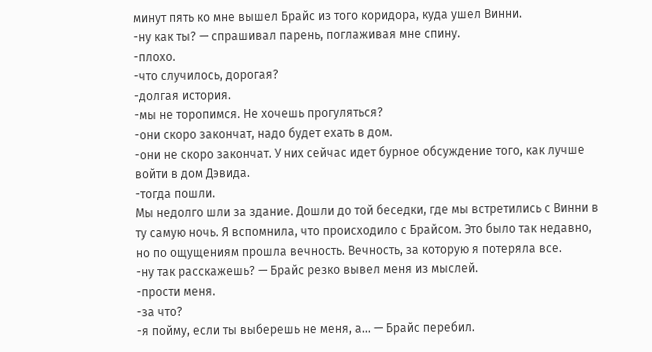минут пять ко мне вышел Брайс из того коридора, куда ушел Винни.
-ну как ты? — спрашивал парень, поглаживая мне спину.
-плохо.
-что случилось, дорогая?
-долгая история.
-мы не торопимся. Не хочешь прогуляться?
-они скоро закончат, надо будет ехать в дом.
-они не скоро закончат. У них сейчас идет бурное обсуждение того, как лучше войти в дом Дэвида.
-тогда пошли.
Мы недолго шли за здание. Дошли до той беседки, где мы встретились с Винни в ту самую ночь. Я вспомнила, что происходило с Брайсом. Это было так недавно, но по ощущениям прошла вечность. Вечность, за которую я потеряла все.
-ну так расскажешь? — Брайс резко вывел меня из мыслей.
-прости меня.
-за что?
-я пойму, если ты выберешь не меня, а... — Брайс перебил.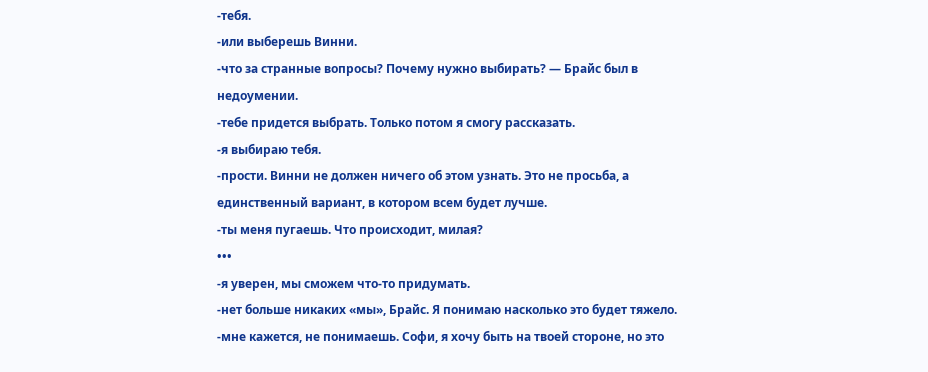-тебя.
-или выберешь Винни.
-что за странные вопросы? Почему нужно выбирать? — Брайс был в недоумении.
-тебе придется выбрать. Только потом я смогу рассказать.
-я выбираю тебя.
-прости. Винни не должен ничего об этом узнать. Это не просьба, а единственный вариант, в котором всем будет лучше.
-ты меня пугаешь. Что происходит, милая?
•••
-я уверен, мы сможем что-то придумать.
-нет больше никаких «мы», Брайс. Я понимаю насколько это будет тяжело.
-мне кажется, не понимаешь. Софи, я хочу быть на твоей стороне, но это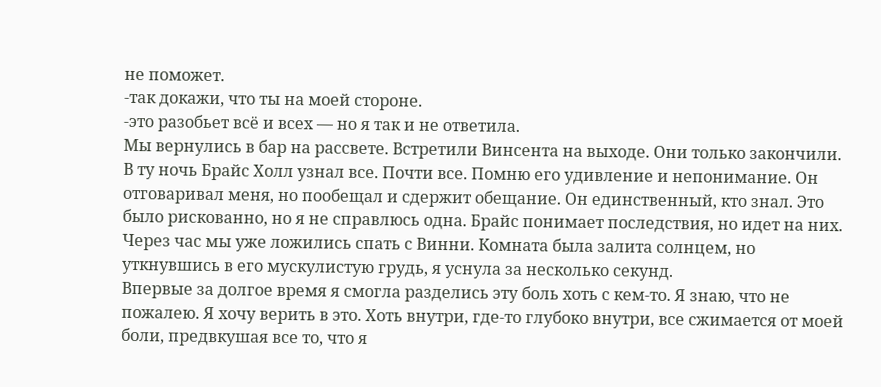не поможет.
-так докажи, что ты на моей стороне.
-это разобьет всё и всех — но я так и не ответила.
Мы вернулись в бар на рассвете. Встретили Винсента на выходе. Они только закончили.
В ту ночь Брайс Холл узнал все. Почти все. Помню его удивление и непонимание. Он отговаривал меня, но пообещал и сдержит обещание. Он единственный, кто знал. Это было рискованно, но я не справлюсь одна. Брайс понимает последствия, но идет на них.
Через час мы уже ложились спать с Винни. Комната была залита солнцем, но уткнувшись в его мускулистую грудь, я уснула за несколько секунд.
Впервые за долгое время я смогла разделись эту боль хоть с кем-то. Я знаю, что не пожалею. Я хочу верить в это. Хоть внутри, где-то глубоко внутри, все сжимается от моей боли, предвкушая все то, что я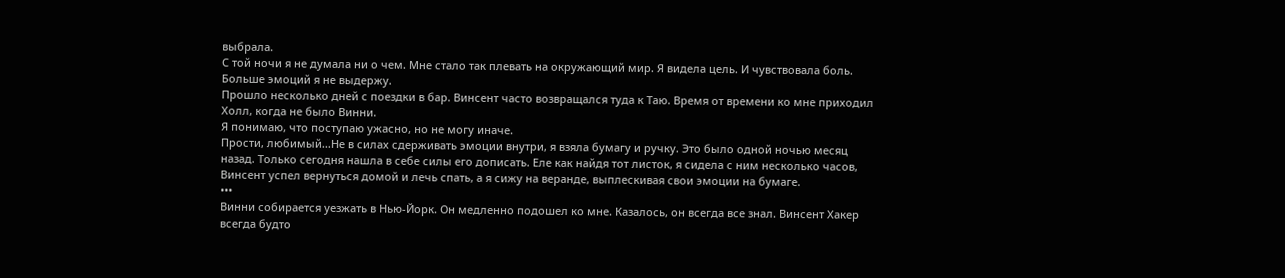выбрала.
С той ночи я не думала ни о чем. Мне стало так плевать на окружающий мир. Я видела цель. И чувствовала боль. Больше эмоций я не выдержу.
Прошло несколько дней с поездки в бар. Винсент часто возвращался туда к Таю. Время от времени ко мне приходил Холл, когда не было Винни.
Я понимаю, что поступаю ужасно, но не могу иначе.
Прости, любимый...Не в силах сдерживать эмоции внутри, я взяла бумагу и ручку. Это было одной ночью месяц назад. Только сегодня нашла в себе силы его дописать. Еле как найдя тот листок, я сидела с ним несколько часов, Винсент успел вернуться домой и лечь спать, а я сижу на веранде, выплескивая свои эмоции на бумаге.
•••
Винни собирается уезжать в Нью-Йорк. Он медленно подошел ко мне. Казалось, он всегда все знал. Винсент Хакер всегда будто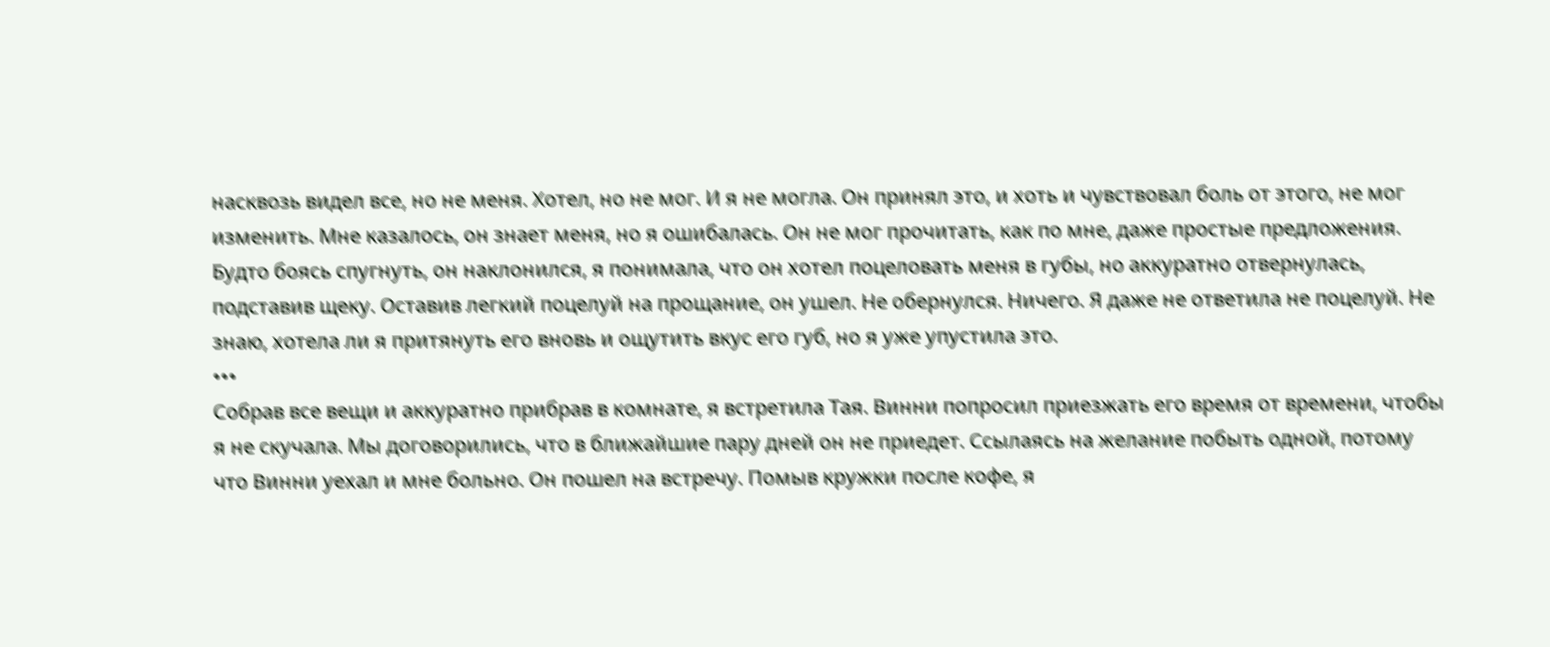насквозь видел все, но не меня. Хотел, но не мог. И я не могла. Он принял это, и хоть и чувствовал боль от этого, не мог изменить. Мне казалось, он знает меня, но я ошибалась. Он не мог прочитать, как по мне, даже простые предложения.
Будто боясь спугнуть, он наклонился, я понимала, что он хотел поцеловать меня в губы, но аккуратно отвернулась, подставив щеку. Оставив легкий поцелуй на прощание, он ушел. Не обернулся. Ничего. Я даже не ответила не поцелуй. Не знаю, хотела ли я притянуть его вновь и ощутить вкус его губ, но я уже упустила это.
•••
Собрав все вещи и аккуратно прибрав в комнате, я встретила Тая. Винни попросил приезжать его время от времени, чтобы я не скучала. Мы договорились, что в ближайшие пару дней он не приедет. Ссылаясь на желание побыть одной, потому что Винни уехал и мне больно. Он пошел на встречу. Помыв кружки после кофе, я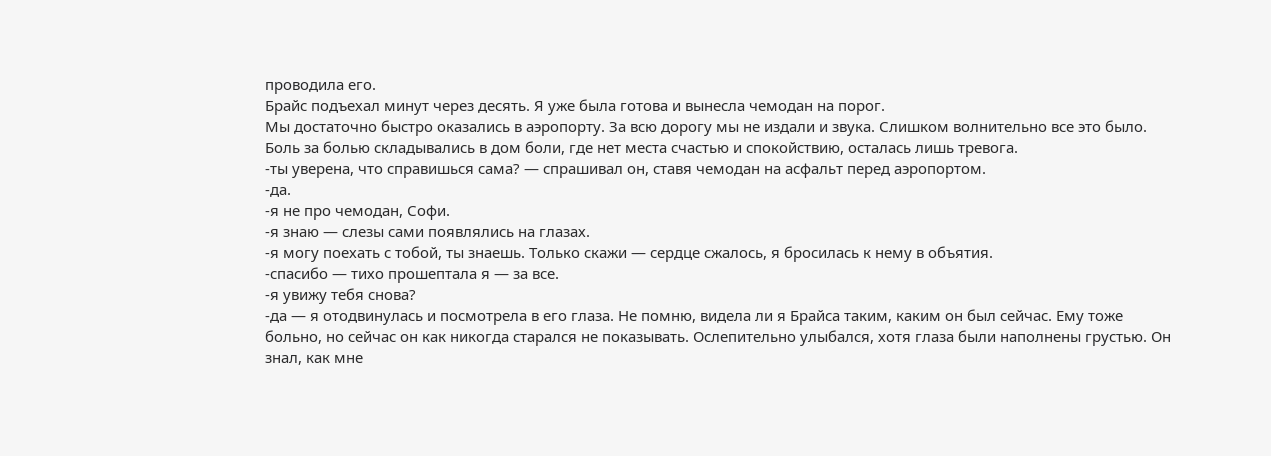проводила его.
Брайс подъехал минут через десять. Я уже была готова и вынесла чемодан на порог.
Мы достаточно быстро оказались в аэропорту. За всю дорогу мы не издали и звука. Слишком волнительно все это было. Боль за болью складывались в дом боли, где нет места счастью и спокойствию, осталась лишь тревога.
-ты уверена, что справишься сама? — спрашивал он, ставя чемодан на асфальт перед аэропортом.
-да.
-я не про чемодан, Софи.
-я знаю — слезы сами появлялись на глазах.
-я могу поехать с тобой, ты знаешь. Только скажи — сердце сжалось, я бросилась к нему в объятия.
-спасибо — тихо прошептала я — за все.
-я увижу тебя снова?
-да — я отодвинулась и посмотрела в его глаза. Не помню, видела ли я Брайса таким, каким он был сейчас. Ему тоже больно, но сейчас он как никогда старался не показывать. Ослепительно улыбался, хотя глаза были наполнены грустью. Он знал, как мне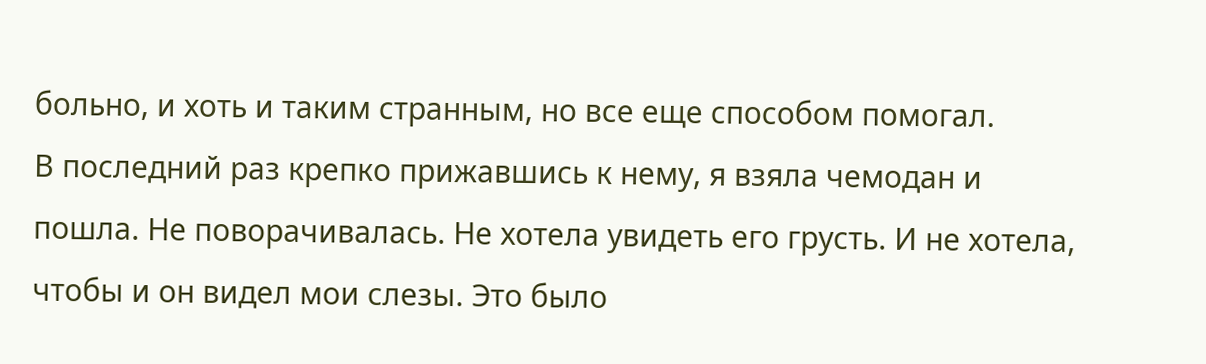больно, и хоть и таким странным, но все еще способом помогал.
В последний раз крепко прижавшись к нему, я взяла чемодан и пошла. Не поворачивалась. Не хотела увидеть его грусть. И не хотела, чтобы и он видел мои слезы. Это было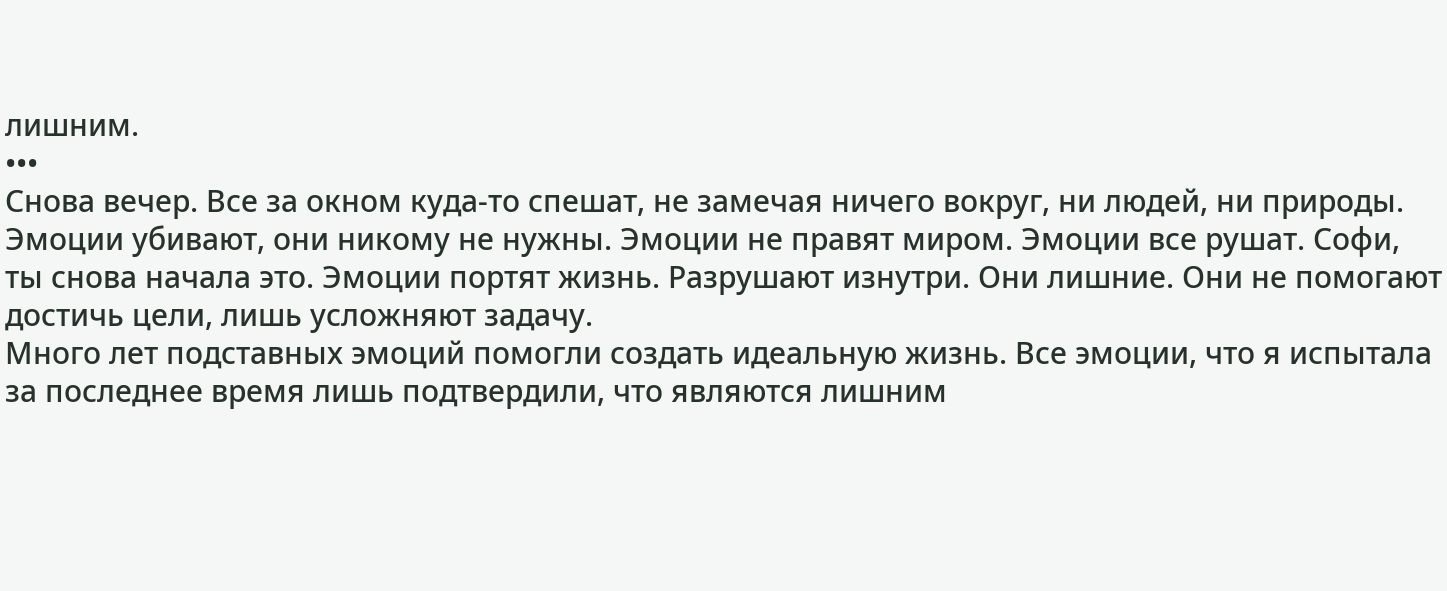лишним.
•••
Снова вечер. Все за окном куда-то спешат, не замечая ничего вокруг, ни людей, ни природы.
Эмоции убивают, они никому не нужны. Эмоции не правят миром. Эмоции все рушат. Софи, ты снова начала это. Эмоции портят жизнь. Разрушают изнутри. Они лишние. Они не помогают достичь цели, лишь усложняют задачу.
Много лет подставных эмоций помогли создать идеальную жизнь. Все эмоции, что я испытала за последнее время лишь подтвердили, что являются лишним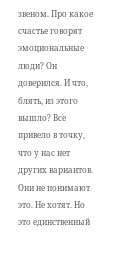звеном. Про какое счастье говорят эмоциональные люди? Он доверился. И что, блять, из этого вышло? Все привело в точку, что у нас нет других вариантов. Они не понимают это. Не хотят. Но это единственный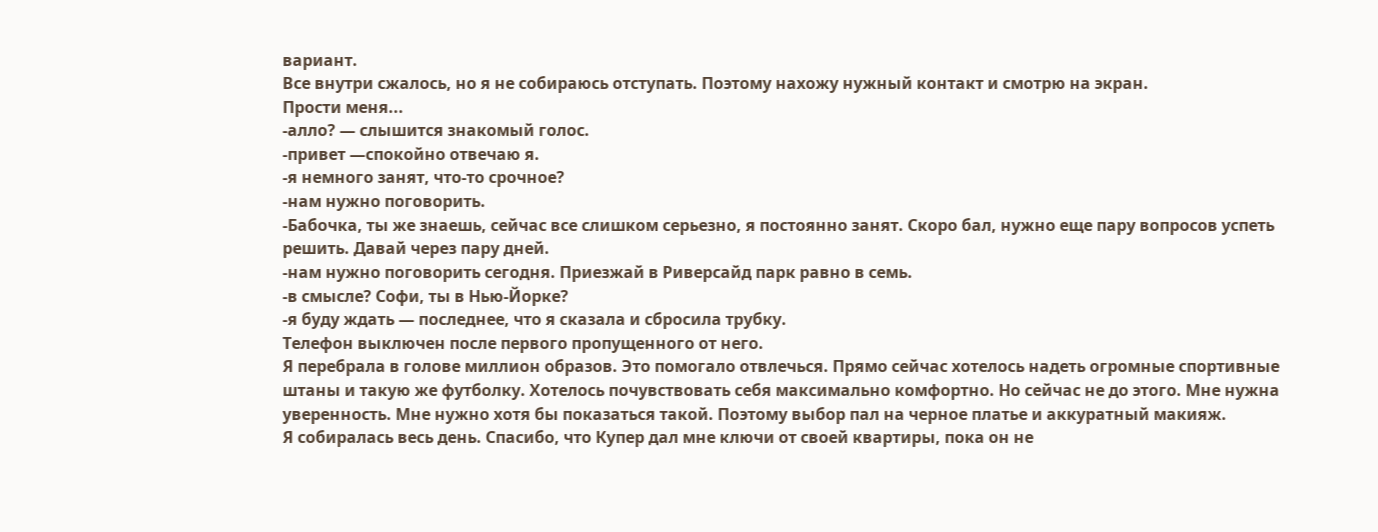вариант.
Все внутри сжалось, но я не собираюсь отступать. Поэтому нахожу нужный контакт и смотрю на экран.
Прости меня...
-алло? — слышится знакомый голос.
-привет —спокойно отвечаю я.
-я немного занят, что-то срочное?
-нам нужно поговорить.
-Бабочка, ты же знаешь, сейчас все слишком серьезно, я постоянно занят. Скоро бал, нужно еще пару вопросов успеть решить. Давай через пару дней.
-нам нужно поговорить сегодня. Приезжай в Риверсайд парк равно в семь.
-в смысле? Софи, ты в Нью-Йорке?
-я буду ждать — последнее, что я сказала и сбросила трубку.
Телефон выключен после первого пропущенного от него.
Я перебрала в голове миллион образов. Это помогало отвлечься. Прямо сейчас хотелось надеть огромные спортивные штаны и такую же футболку. Хотелось почувствовать себя максимально комфортно. Но сейчас не до этого. Мне нужна уверенность. Мне нужно хотя бы показаться такой. Поэтому выбор пал на черное платье и аккуратный макияж.
Я собиралась весь день. Спасибо, что Купер дал мне ключи от своей квартиры, пока он не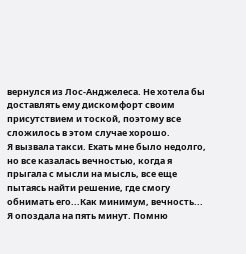вернулся из Лос-Анджелеса. Не хотела бы доставлять ему дискомфорт своим присутствием и тоской, поэтому все сложилось в этом случае хорошо.
Я вызвала такси. Ехать мне было недолго, но все казалась вечностью, когда я прыгала с мысли на мысль, все еще пытаясь найти решение, где смогу обнимать его...Как минимум, вечность...
Я опоздала на пять минут. Помню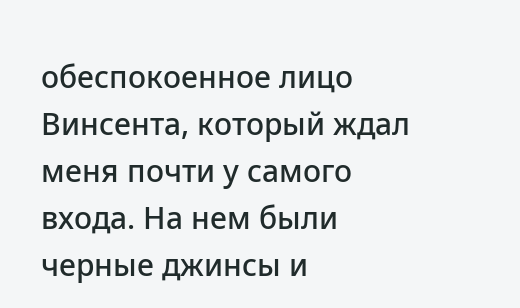обеспокоенное лицо Винсента, который ждал меня почти у самого входа. На нем были черные джинсы и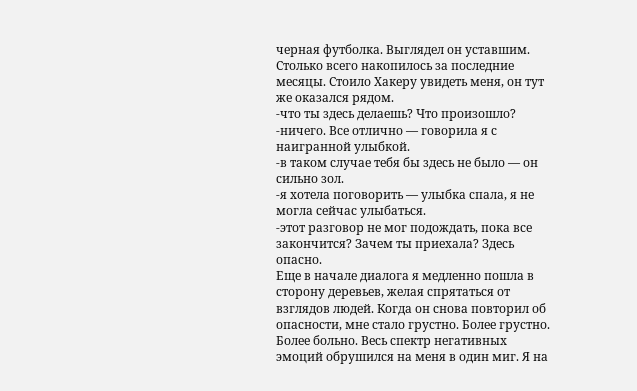черная футболка. Выглядел он уставшим. Столько всего накопилось за последние месяцы. Стоило Хакеру увидеть меня, он тут же оказался рядом.
-что ты здесь делаешь? Что произошло?
-ничего. Все отлично — говорила я с наигранной улыбкой.
-в таком случае тебя бы здесь не было — он сильно зол.
-я хотела поговорить — улыбка спала, я не могла сейчас улыбаться.
-этот разговор не мог подождать, пока все закончится? Зачем ты приехала? Здесь опасно.
Еще в начале диалога я медленно пошла в сторону деревьев, желая спрятаться от взглядов людей. Когда он снова повторил об опасности, мне стало грустно. Более грустно. Более больно. Весь спектр негативных эмоций обрушился на меня в один миг. Я на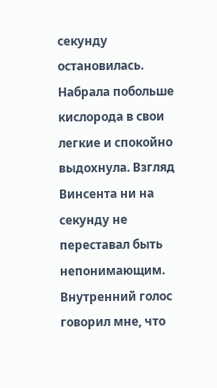секунду остановилась. Набрала побольше кислорода в свои легкие и спокойно выдохнула. Взгляд Винсента ни на секунду не переставал быть непонимающим. Внутренний голос говорил мне, что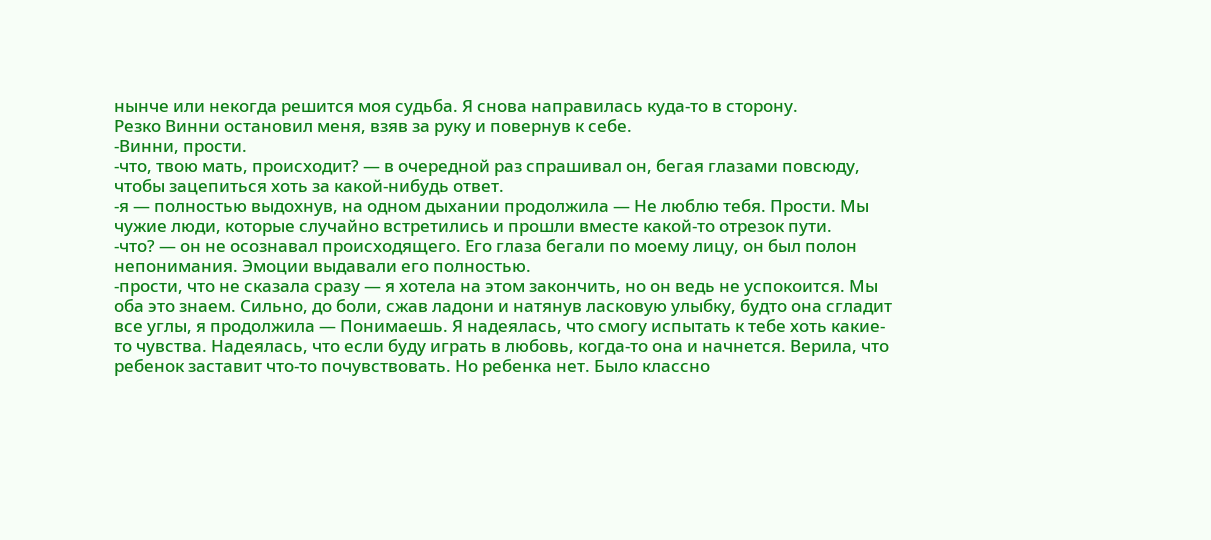нынче или некогда решится моя судьба. Я снова направилась куда-то в сторону.
Резко Винни остановил меня, взяв за руку и повернув к себе.
-Винни, прости.
-что, твою мать, происходит? — в очередной раз спрашивал он, бегая глазами повсюду, чтобы зацепиться хоть за какой-нибудь ответ.
-я — полностью выдохнув, на одном дыхании продолжила — Не люблю тебя. Прости. Мы чужие люди, которые случайно встретились и прошли вместе какой-то отрезок пути.
-что? — он не осознавал происходящего. Его глаза бегали по моему лицу, он был полон непонимания. Эмоции выдавали его полностью.
-прости, что не сказала сразу — я хотела на этом закончить, но он ведь не успокоится. Мы оба это знаем. Сильно, до боли, сжав ладони и натянув ласковую улыбку, будто она сгладит все углы, я продолжила — Понимаешь. Я надеялась, что смогу испытать к тебе хоть какие-то чувства. Надеялась, что если буду играть в любовь, когда-то она и начнется. Верила, что ребенок заставит что-то почувствовать. Но ребенка нет. Было классно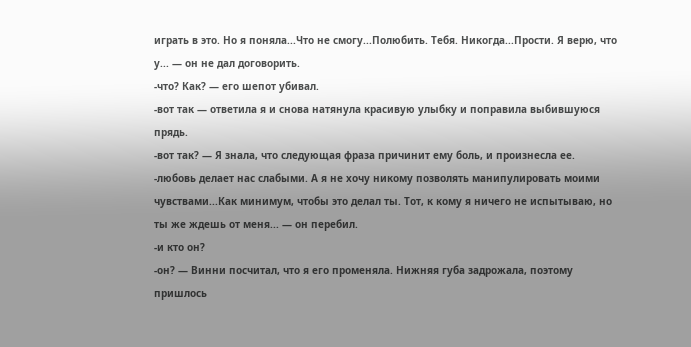играть в это. Но я поняла...Что не смогу...Полюбить. Тебя. Никогда...Прости. Я верю, что у... — он не дал договорить.
-что? Как? — его шепот убивал.
-вот так — ответила я и снова натянула красивую улыбку и поправила выбившуюся прядь.
-вот так? — Я знала, что следующая фраза причинит ему боль, и произнесла ее.
-любовь делает нас слабыми. А я не хочу никому позволять манипулировать моими чувствами...Как минимум, чтобы это делал ты. Тот, к кому я ничего не испытываю, но ты же ждешь от меня... — он перебил.
-и кто он?
-он? — Винни посчитал, что я его променяла. Нижняя губа задрожала, поэтому пришлось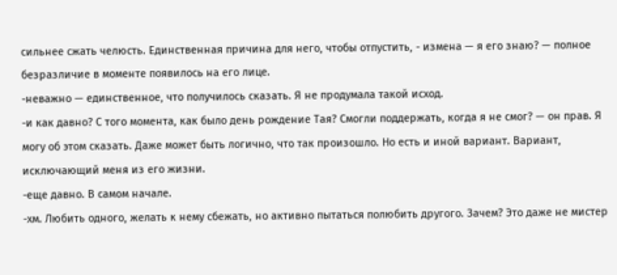сильнее сжать челюсть. Единственная причина для него, чтобы отпустить, - измена — я его знаю? — полное безразличие в моменте появилось на его лице.
-неважно — единственное, что получилось сказать. Я не продумала такой исход.
-и как давно? С того момента, как было день рождение Тая? Смогли поддержать, когда я не смог? — он прав. Я могу об этом сказать. Даже может быть логично, что так произошло. Но есть и иной вариант. Вариант, исключающий меня из его жизни.
-еще давно. В самом начале.
-хм. Любить одного, желать к нему сбежать, но активно пытаться полюбить другого. Зачем? Это даже не мистер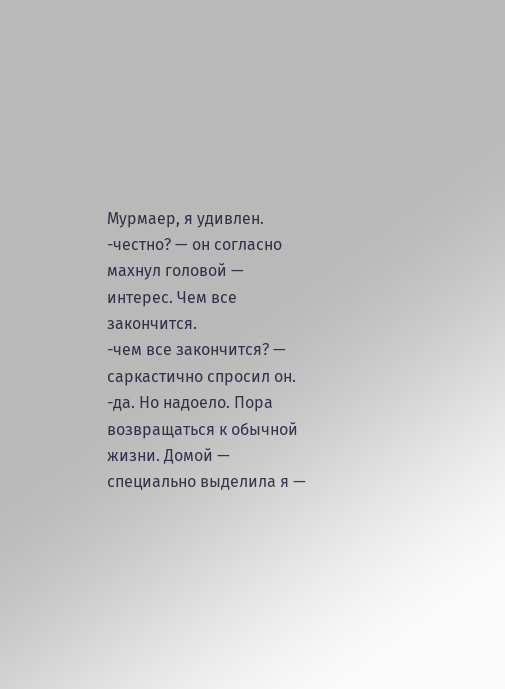Мурмаер, я удивлен.
-честно? — он согласно махнул головой — интерес. Чем все закончится.
-чем все закончится? — саркастично спросил он.
-да. Но надоело. Пора возвращаться к обычной жизни. Домой — специально выделила я —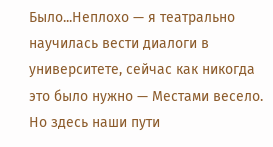Было...Неплохо — я театрально научилась вести диалоги в университете, сейчас как никогда это было нужно — Местами весело. Но здесь наши пути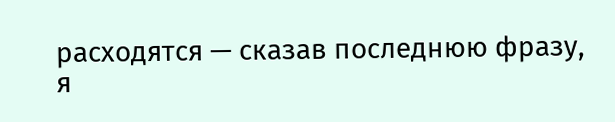расходятся — сказав последнюю фразу, я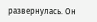развернулась. Он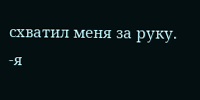схватил меня за руку.
-я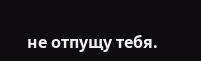не отпущу тебя.